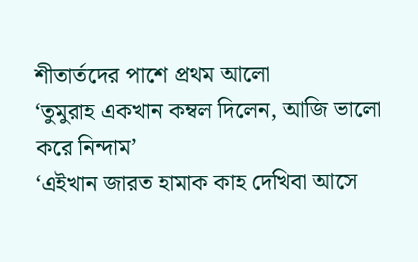শীতার্তদের পাশে প্রথম আলো
‘তুমুরাহ একখান কম্বল দিলেন, আজি ভালো করে নিন্দাম’
‘এইখান জারত হামাক কাহ দেখিবা আসে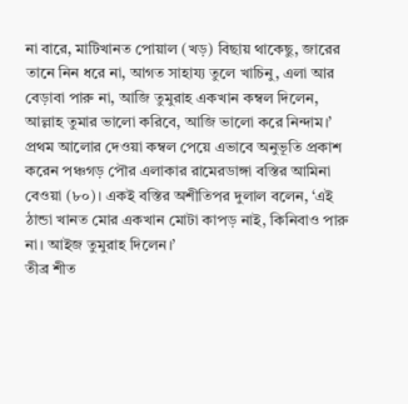না বারে, মাটিখানত পোয়াল (খড়) বিছায় থাকেছু, জারের তানে নিন ধরে না, আগত সাহায্য তুলে খাচিনু, এলা আর বেড়াবা পারু না, আজি তুমুরাহ একখান কম্বল দিলেন, আল্লাহ তুমার ভালো করিবে, আজি ভালো করে নিন্দাম।’ প্রথম আলোর দেওয়া কম্বল পেয়ে এভাবে অনুভূতি প্রকাশ করেন পঞ্চগড় পৌর এলাকার রামেরডাঙ্গা বস্তির আমিনা বেওয়া (৮০)। একই বস্তির অশীতিপর দুলাল বলেন, ‘এই ঠান্ডা খানত মোর একখান মোটা কাপড় নাই, কিনিবাও পারু না। আইজ তুমুরাহ দিলেন।’
তীব্র শীত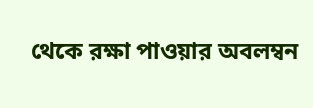থেকে রক্ষা পাওয়ার অবলম্বন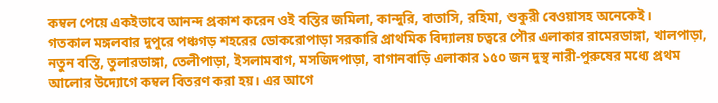কম্বল পেয়ে একইভাবে আনন্দ প্রকাশ করেন ওই বস্তির জমিলা, কান্দুরি, বাতাসি, রহিমা, শুকুরী বেওয়াসহ অনেকেই।
গতকাল মঙ্গলবার দুপুরে পঞ্চগড় শহরের ডোকরোপাড়া সরকারি প্রাথমিক বিদ্যালয় চত্বরে পৌর এলাকার রামেরডাঙ্গা, খালপাড়া, নতুন বস্তি, তুলারডাঙ্গা, তেলীপাড়া, ইসলামবাগ, মসজিদপাড়া, বাগানবাড়ি এলাকার ১৫০ জন দুস্থ নারী-পুরুষের মধ্যে প্রথম আলোর উদ্যোগে কম্বল বিতরণ করা হয়। এর আগে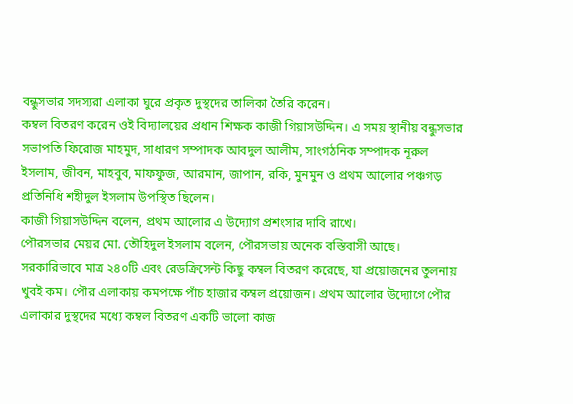বন্ধুসভার সদস্যরা এলাকা ঘুরে প্রকৃত দুস্থদের তালিকা তৈরি করেন।
কম্বল বিতরণ করেন ওই বিদ্যালয়ের প্রধান শিক্ষক কাজী গিয়াসউদ্দিন। এ সময় স্থানীয় বন্ধুসভার সভাপতি ফিরোজ মাহমুদ, সাধারণ সম্পাদক আবদুল আলীম, সাংগঠনিক সম্পাদক নূরুল ইসলাম, জীবন, মাহবুব, মাফফুজ, আরমান, জাপান, রকি, মুনমুন ও প্রথম আলোর পঞ্চগড় প্রতিনিধি শহীদুল ইসলাম উপস্থিত ছিলেন।
কাজী গিয়াসউদ্দিন বলেন, প্রথম আলোর এ উদ্যোগ প্রশংসার দাবি রাখে।
পৌরসভার মেয়র মো. তৌহিদুল ইসলাম বলেন, পৌরসভায় অনেক বস্তিবাসী আছে। সরকারিভাবে মাত্র ২৪০টি এবং রেডক্রিসেন্ট কিছু কম্বল বিতরণ করেছে, যা প্রয়োজনের তুলনায় খুবই কম। পৌর এলাকায় কমপক্ষে পাঁচ হাজার কম্বল প্রয়োজন। প্রথম আলোর উদ্যোগে পৌর এলাকার দুস্থদের মধ্যে কম্বল বিতরণ একটি ভালো কাজ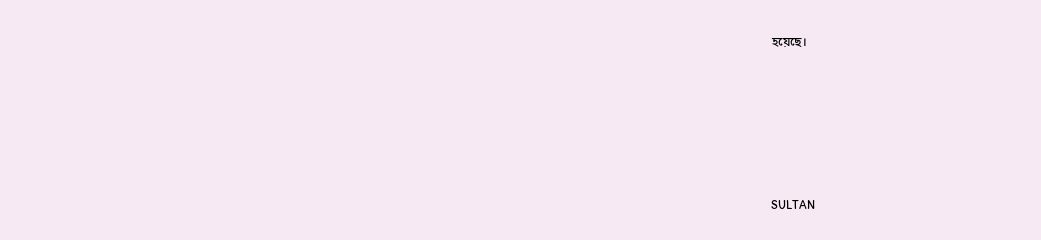হয়েছে।







SULTAN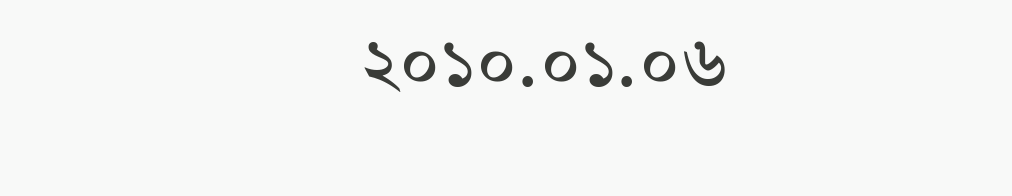২০১০.০১.০৬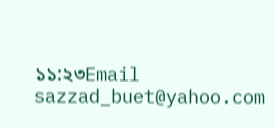১১:২৩Email sazzad_buet@yahoo.com